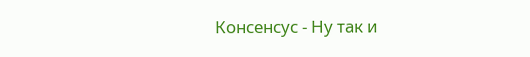Консенсус - Ну так и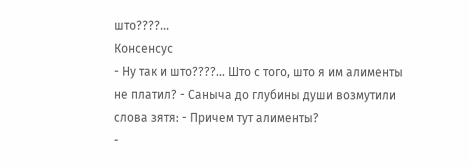што????...
Консенсус
- Ну так и што????... Што с того, што я им алименты не платил? - Саныча до глубины души возмутили слова зятя: - Причем тут алименты?
-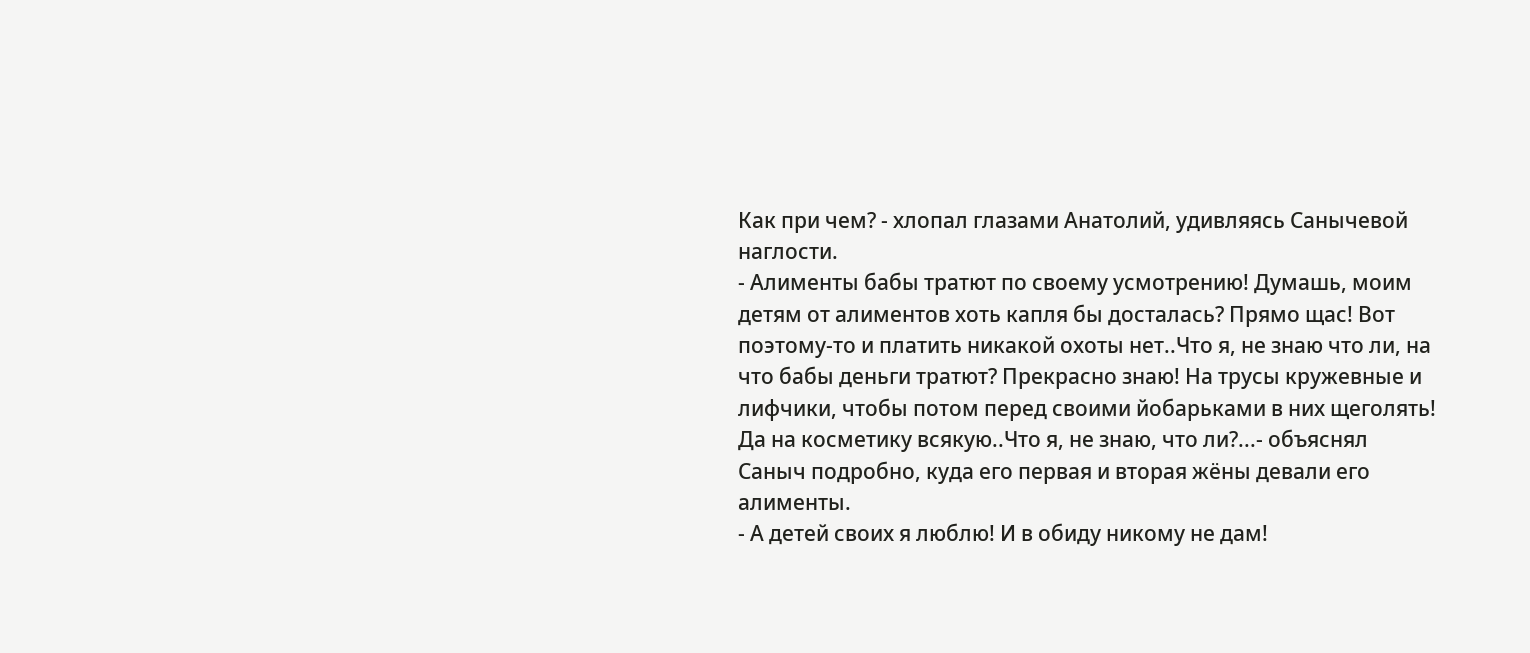Как при чем? - хлопал глазами Анатолий, удивляясь Санычевой наглости.
- Алименты бабы тратют по своему усмотрению! Думашь, моим детям от алиментов хоть капля бы досталась? Прямо щас! Вот поэтому-то и платить никакой охоты нет..Что я, не знаю что ли, на что бабы деньги тратют? Прекрасно знаю! На трусы кружевные и лифчики, чтобы потом перед своими йобарьками в них щеголять! Да на косметику всякую..Что я, не знаю, что ли?...- объяснял Саныч подробно, куда его первая и вторая жёны девали его алименты.
- А детей своих я люблю! И в обиду никому не дам!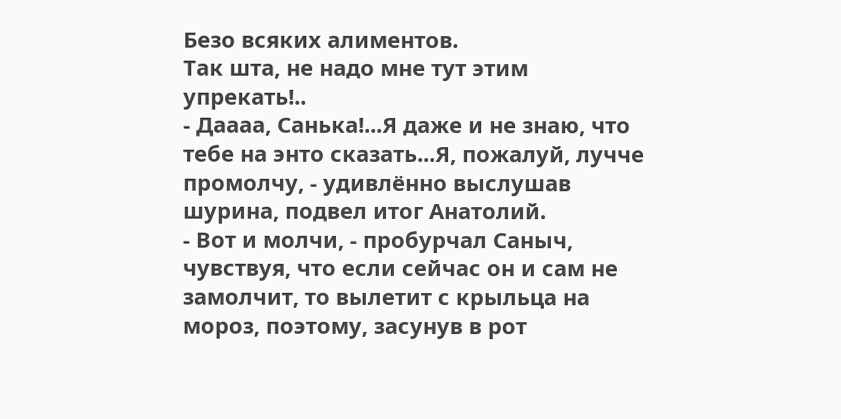Безо всяких алиментов.
Так шта, не надо мне тут этим упрекать!..
- Даааа, Санька!...Я даже и не знаю, что тебе на энто сказать...Я, пожалуй, лучче промолчу, - удивлённо выслушав шурина, подвел итог Анатолий.
- Вот и молчи, - пробурчал Саныч, чувствуя, что если сейчас он и сам не замолчит, то вылетит с крыльца на мороз, поэтому, засунув в рот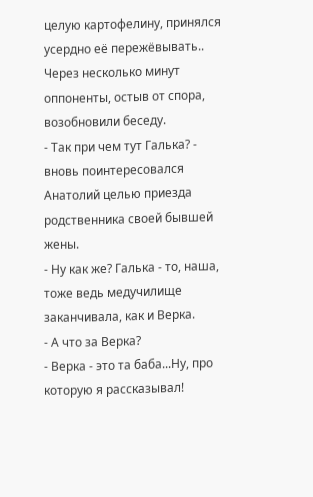целую картофелину, принялся усердно её пережёвывать..
Через несколько минут оппоненты, остыв от спора, возобновили беседу.
- Так при чем тут Галька? - вновь поинтересовался Анатолий целью приезда родственника своей бывшей жены.
- Ну как же? Галька - то, наша, тоже ведь медучилище заканчивала, как и Верка.
- А что за Верка?
- Верка - это та баба...Ну, про которую я рассказывал!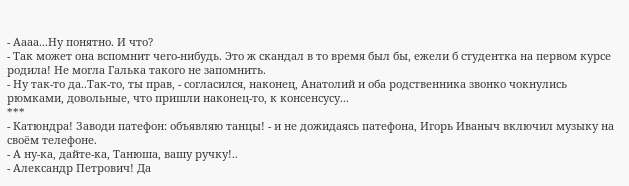- Аааа...Ну понятно. И что?
- Так может она вспомнит чего-нибудь. Это ж скандал в то время был бы, ежели б студентка на первом курсе родила! Не могла Галька такого не запомнить.
- Ну так-то да..Так-то, ты прав, - согласился, наконец, Анатолий и оба родственника звонко чокнулись рюмками, довольные, что пришли наконец-то, к консенсусу...
***
- Катюндра! Заводи патефон: объявляю танцы! - и не дожидаясь патефона, Игорь Иваныч включил музыку на своём телефоне.
- А ну-ка, дайте-ка, Танюша, вашу ручку!..
- Александр Петрович! Да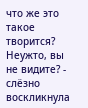что же это такое творится? Неужто, вы не видите? - слёзно воскликнула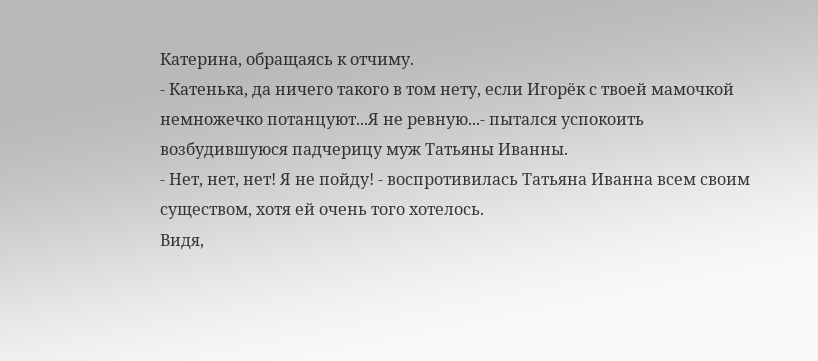Катерина, обращаясь к отчиму.
- Катенька, да ничего такого в том нету, если Игорёк с твоей мамочкой немножечко потанцуют...Я не ревную...- пытался успокоить возбудившуюся падчерицу муж Татьяны Иванны.
- Нет, нет, нет! Я не пойду! - воспротивилась Татьяна Иванна всем своим существом, хотя ей очень того хотелось.
Видя,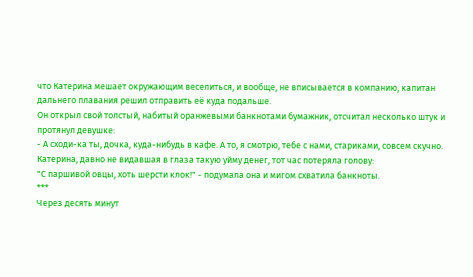что Катерина мешает окружающим веселиться, и вообще, не вписывается в компанию, капитан дальнего плавания решил отправить её куда подальше.
Он открыл свой толстый, набитый оранжевыми банкнотами бумажник, отсчитал несколько штук и протянул девушке:
- А сходи-ка ты, дочка, куда-нибудь в кафе. А то, я смотрю, тебе с нами, стариками, совсем скучно.
Катерина, давно не видавшая в глаза такую уйму денег, тот час потеряла голову:
"С паршивой овцы, хоть шерсти клок!" - подумала она и мигом схватила банкноты.
***
Через десять минут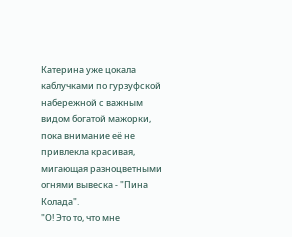Катерина уже цокала каблучками по гурзуфской набережной с важным видом богатой мажорки, пока внимание её не привлекла красивая, мигающая разноцветными огнями вывеска - "Пина Колада".
"О! Это то, что мне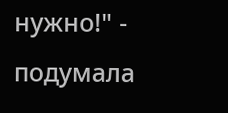нужно!" - подумала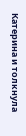Катерина и толкнула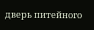дверь питейного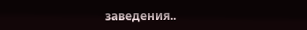заведения..